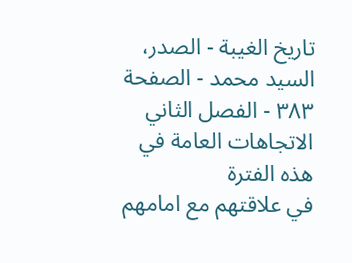تاريخ الغيبة - الصدر، السيد محمد - الصفحة ٣٨٣ - الفصل الثاني الاتجاهات العامة في هذه الفترة
في علاقتهم مع امامهم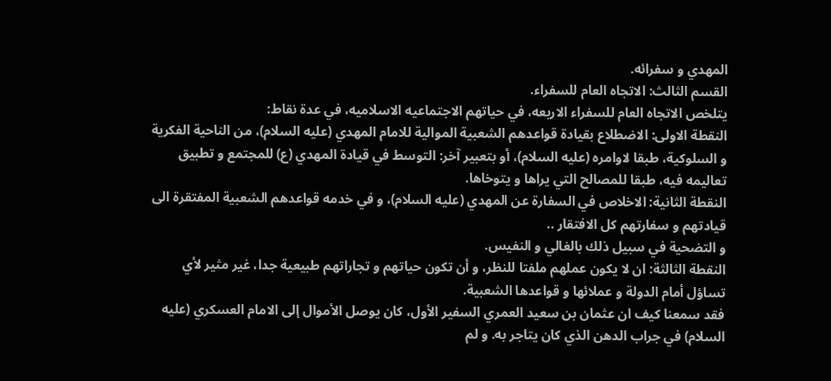المهدي و سفرائه.
القسم الثالث: الاتجاه العام للسفراء.
يتلخص الاتجاه العام للسفراء الاربعه، في حياتهم الاجتماعيه الاسلاميه، في عدة نقاط:
النقطة الاولى: الاضطلاع بقيادة قواعدهم الشعبية الموالية للامام المهدي (عليه السلام)، من الناحية الفكرية و السلوكية، طبقا لاوامره (عليه السلام)، أو بتعبير آخر: التوسط في قيادة المهدي (ع) للمجتمع و تطبيق تعاليمه فيه، طبقا للمصالح التي يراها و يتوخاها.
النقطة الثانية: الاخلاص في السفارة عن المهدي (عليه السلام)، و في خدمه قواعدهم الشعبية المفتقرة الى قيادتهم و سفارتهم كل الافتقار ..
و التضحية في سبيل ذلك بالغالي و النفيس.
النقطة الثالثة: ان لا يكون عملهم ملفتا للنظر، و أن تكون حياتهم و تجاراتهم طبيعية جدا، غير مثير لأي تساؤل أمام الدولة و عملائها و قواعدها الشعبية.
فقد سمعنا كيف ان عثمان بن سعيد العمري السفير الأول، كان يوصل الأموال إلى الامام العسكري (عليه السلام) في جراب الدهن الذي كان يتاجر به. و لم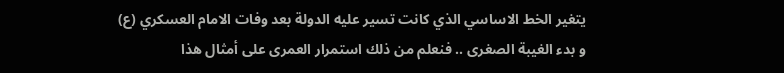يتغير الخط الاساسي الذي كانت تسير عليه الدولة بعد وفات الامام العسكري (ع) و بدء الغيبة الصغرى .. فنعلم من ذلك استمرار العمرى على أمثال هذا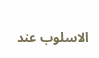الاسلوب عند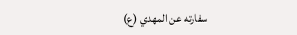سفارته عن المهدي (ع)